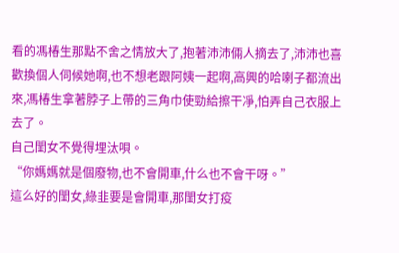看的馮椿生那點不舍之情放大了,抱著沛沛倆人摘去了,沛沛也喜歡換個人伺候她啊,也不想老跟阿姨一起啊,高興的哈喇子都流出來,馮椿生拿著脖子上帶的三角巾使勁給擦干凈,怕弄自己衣服上去了。
自己閨女不覺得埋汰唄。
“你媽媽就是個廢物,也不會開車,什么也不會干呀。”
這么好的閨女,綠韭要是會開車,那閨女打疫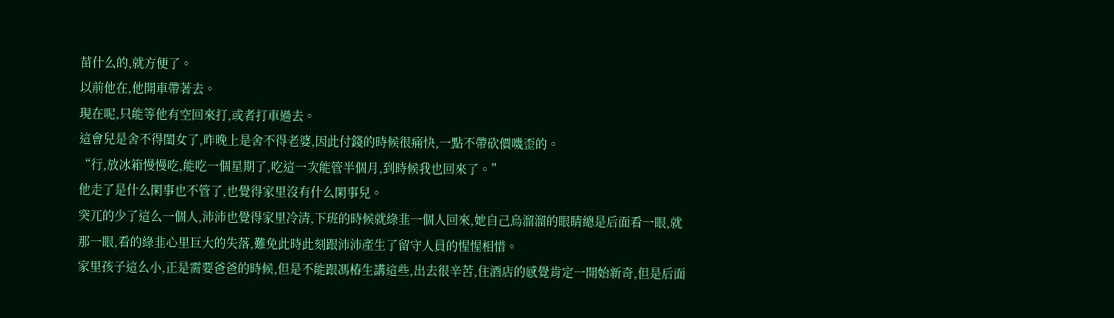苗什么的,就方便了。
以前他在,他開車帶著去。
現在呢,只能等他有空回來打,或者打車過去。
這會兒是舍不得閨女了,昨晚上是舍不得老婆,因此付錢的時候很痛快,一點不帶砍價嘰歪的。
“行,放冰箱慢慢吃,能吃一個星期了,吃這一次能管半個月,到時候我也回來了。”
他走了是什么閑事也不管了,也覺得家里沒有什么閑事兒。
突兀的少了這么一個人,沛沛也覺得家里冷清,下班的時候就綠韭一個人回來,她自己烏溜溜的眼睛總是后面看一眼,就那一眼,看的綠韭心里巨大的失落,難免此時此刻跟沛沛產生了留守人員的惺惺相惜。
家里孩子這么小,正是需要爸爸的時候,但是不能跟馮椿生講這些,出去很辛苦,住酒店的感覺肯定一開始新奇,但是后面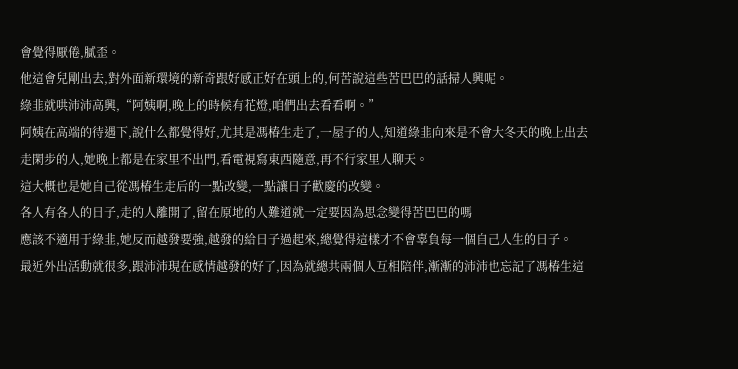會覺得厭倦,膩歪。
他這會兒剛出去,對外面新環境的新奇跟好感正好在頭上的,何苦說這些苦巴巴的話掃人興呢。
綠韭就哄沛沛高興,“阿姨啊,晚上的時候有花燈,咱們出去看看啊。”
阿姨在高端的待遇下,說什么都覺得好,尤其是馮椿生走了,一屋子的人,知道綠韭向來是不會大冬天的晚上出去走閑步的人,她晚上都是在家里不出門,看電視寫東西隨意,再不行家里人聊天。
這大概也是她自己從馮椿生走后的一點改變,一點讓日子歡慶的改變。
各人有各人的日子,走的人離開了,留在原地的人難道就一定要因為思念變得苦巴巴的嗎
應該不適用于綠韭,她反而越發要強,越發的給日子過起來,總覺得這樣才不會辜負每一個自己人生的日子。
最近外出活動就很多,跟沛沛現在感情越發的好了,因為就總共兩個人互相陪伴,漸漸的沛沛也忘記了馮椿生這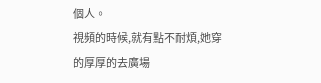個人。
視頻的時候,就有點不耐煩,她穿的厚厚的去廣場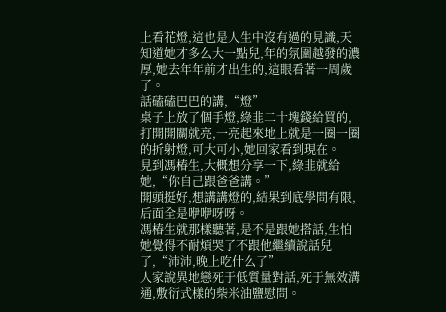上看花燈,這也是人生中沒有過的見識,天知道她才多么大一點兒,年的氛圍越發的濃厚,她去年年前才出生的,這眼看著一周歲了。
話磕磕巴巴的講,“燈”
桌子上放了個手燈,綠韭二十塊錢給買的,打開開關就亮,一亮起來地上就是一圈一圈的折射燈,可大可小,她回家看到現在。
見到馮椿生,大概想分享一下,綠韭就給她,“你自己跟爸爸講。”
開頭挺好,想講講燈的,結果到底學問有限,后面全是咿咿呀呀。
馮椿生就那樣聽著,是不是跟她搭話,生怕她覺得不耐煩哭了不跟他繼續說話兒了,“沛沛,晚上吃什么了”
人家說異地戀死于低質量對話,死于無效溝通,敷衍式樣的柴米油鹽慰問。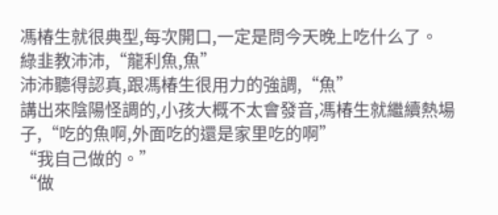馮椿生就很典型,每次開口,一定是問今天晚上吃什么了。
綠韭教沛沛,“龍利魚,魚”
沛沛聽得認真,跟馮椿生很用力的強調,“魚”
講出來陰陽怪調的,小孩大概不太會發音,馮椿生就繼續熱場子,“吃的魚啊,外面吃的還是家里吃的啊”
“我自己做的。”
“做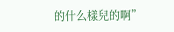的什么樣兒的啊”